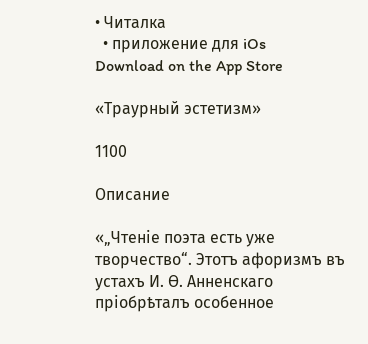• Читалка
  • приложение для iOs
Download on the App Store

«Траурный эстетизм»

1100

Описание

«„Чтеніе поэта есть уже творчество“. Этотъ афоризмъ въ устахъ И. Ѳ. Анненскаго пріобрѣталъ особенное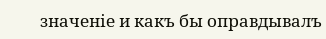значеніе и какъ бы оправдывалъ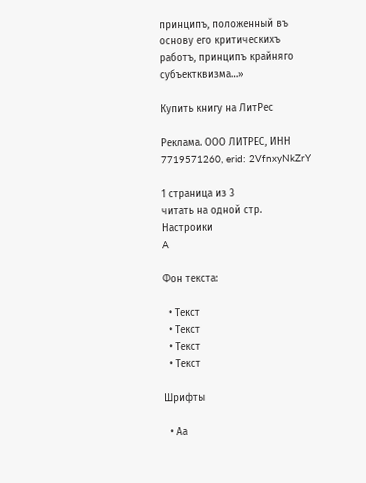принципъ, положенный въ основу его критическихъ работъ, принципъ крайняго субъектквизма…»

Купить книгу на ЛитРес

Реклама. ООО ЛИТРЕС, ИНН 7719571260, erid: 2VfnxyNkZrY

1 страница из 3
читать на одной стр.
Настроики
A

Фон текста:

  • Текст
  • Текст
  • Текст
  • Текст

Шрифты

  • Аа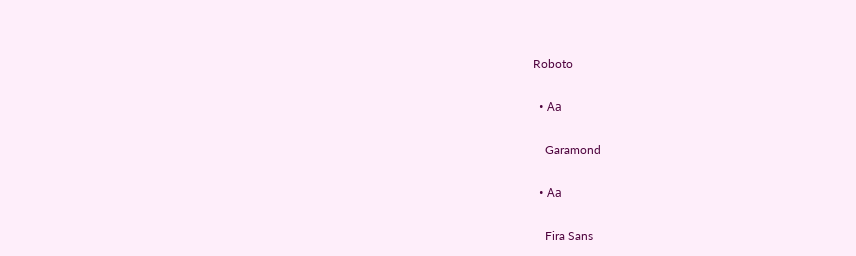Roboto

  • Аа

    Garamond

  • Аа

    Fira Sans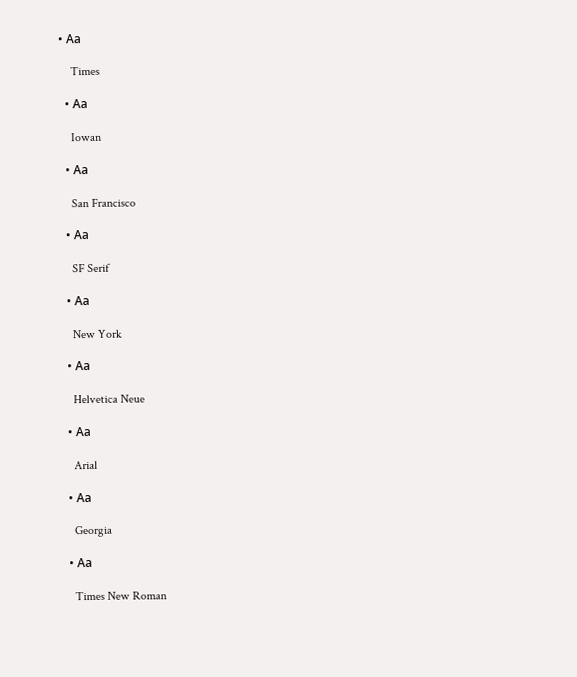• Аа

    Times

  • Аа

    Iowan

  • Аа

    San Francisco

  • Аа

    SF Serif

  • Аа

    New York

  • Аа

    Helvetica Neue

  • Аа

    Arial

  • Аа

    Georgia

  • Аа

    Times New Roman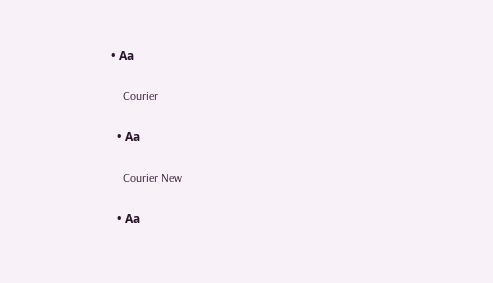• Аа

    Courier

  • Аа

    Courier New

  • Аа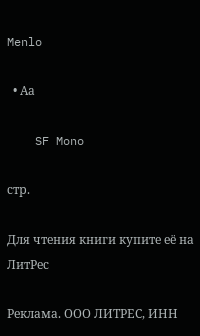Menlo

  • Аа

    SF Mono

стр.

Для чтения книги купите её на ЛитРес

Реклама. ООО ЛИТРЕС, ИНН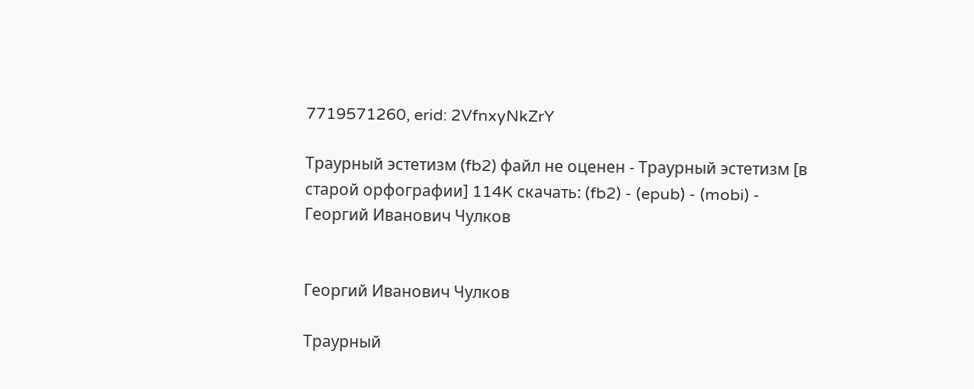7719571260, erid: 2VfnxyNkZrY

Траурный эстетизм (fb2) файл не оценен - Траурный эстетизм [в старой орфографии] 114K скачать: (fb2) - (epub) - (mobi) - Георгий Иванович Чулков


Георгий Иванович Чулков

Траурный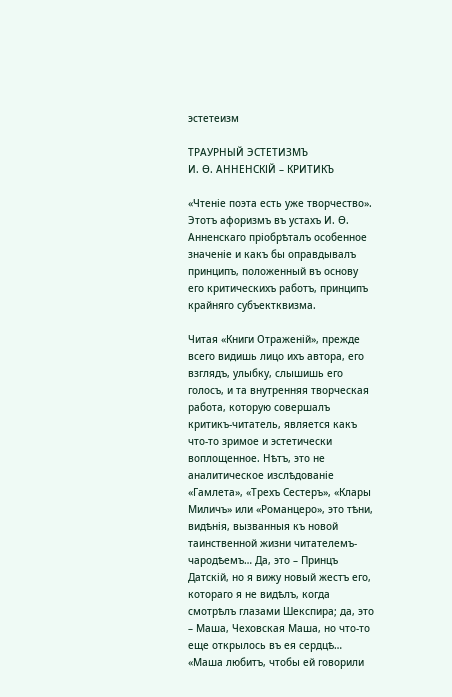эстетеизм

ТРАУРНЫЙ ЭСТЕТИЗМЪ
И. Ѳ. АННЕНСКІЙ – КРИТИКЪ

«Чтеніе поэта есть уже творчество». Этотъ афоризмъ въ устахъ И. Ѳ. Анненскаго пріобрѣталъ особенное значеніе и какъ бы оправдывалъ принципъ, положенный въ основу его критическихъ работъ, принципъ крайняго субъектквизма.

Читая «Книги Отраженій», прежде всего видишь лицо ихъ автора, его взглядъ, улыбку, слышишь его голосъ, и та внутренняя творческая работа, которую совершалъ критикъ-читатель, является какъ что-то зримое и эстетически воплощенное. Нѣтъ, это не аналитическое изслѣдованіе «Гамлета», «Трехъ Сестеръ», «Клары Миличъ» или «Романцеро», это тѣни, видѣнія, вызванныя къ новой таинственной жизни читателемъ-чародѣемъ… Да, это – Принцъ Датскій, но я вижу новый жестъ его, котораго я не видѣлъ, когда смотрѣлъ глазами Шекспира; да, это – Маша, Чеховская Маша, но что-то еще открылось въ ея сердцѣ… «Маша любитъ, чтобы ей говорили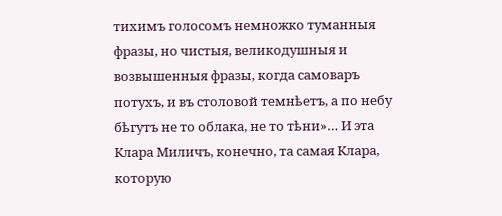тихимъ голосомъ немножко туманныя фразы, но чистыя, великодушныя и возвышенныя фразы, когда самоваръ потухъ, и въ столовой темнѣетъ, а по небу бѣгутъ не то облака, не то тѣни»… И эта Клара Миличъ, конечно, та самая Клара, которую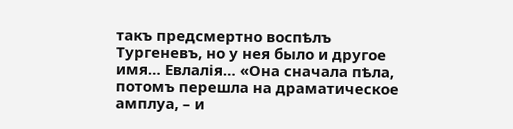такъ предсмертно воспѣлъ Тургеневъ, но у нея было и другое имя… Евлалія… «Она сначала пѣла, потомъ перешла на драматическое амплуа, – и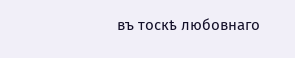въ тоскѣ любовнаго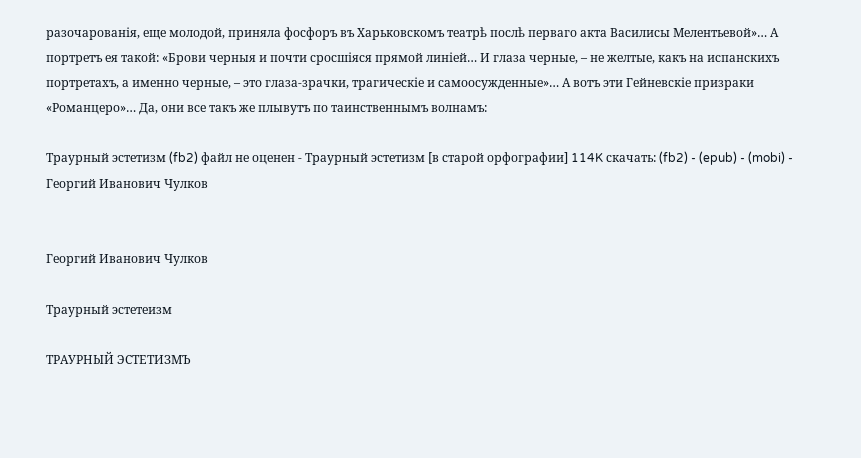разочарованія, еще молодой, приняла фосфоръ въ Харьковскомъ театрѣ послѣ перваго акта Василисы Мелентьевой»… А портретъ ея такой: «Брови черныя и почти сросшіяся прямой линіей… И глаза черные, – не желтые, какъ на испанскихъ портретахъ, а именно черные, – это глаза-зрачки, трагическіе и самоосужденные»… А вотъ эти Гейневскіе призраки «Романцеро»… Да, они все такъ же плывутъ по таинственнымъ волнамъ:

Траурный эстетизм (fb2) файл не оценен - Траурный эстетизм [в старой орфографии] 114K скачать: (fb2) - (epub) - (mobi) - Георгий Иванович Чулков


Георгий Иванович Чулков

Траурный эстетеизм

ТРАУРНЫЙ ЭСТЕТИЗМЪ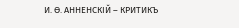И. Ѳ. АННЕНСКІЙ – КРИТИКЪ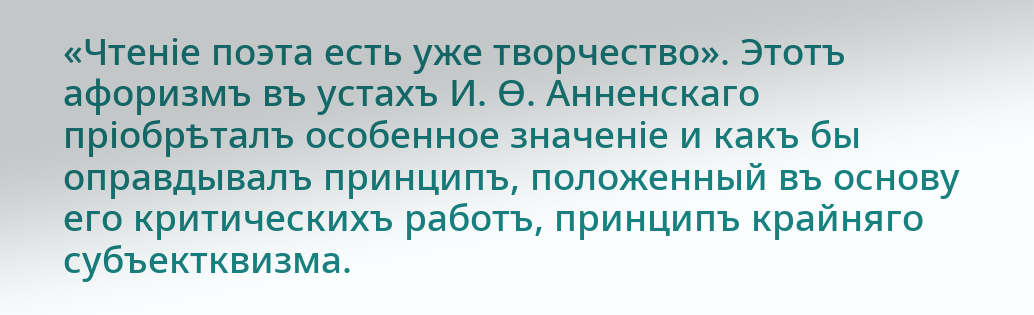«Чтеніе поэта есть уже творчество». Этотъ афоризмъ въ устахъ И. Ѳ. Анненскаго пріобрѣталъ особенное значеніе и какъ бы оправдывалъ принципъ, положенный въ основу его критическихъ работъ, принципъ крайняго субъектквизма.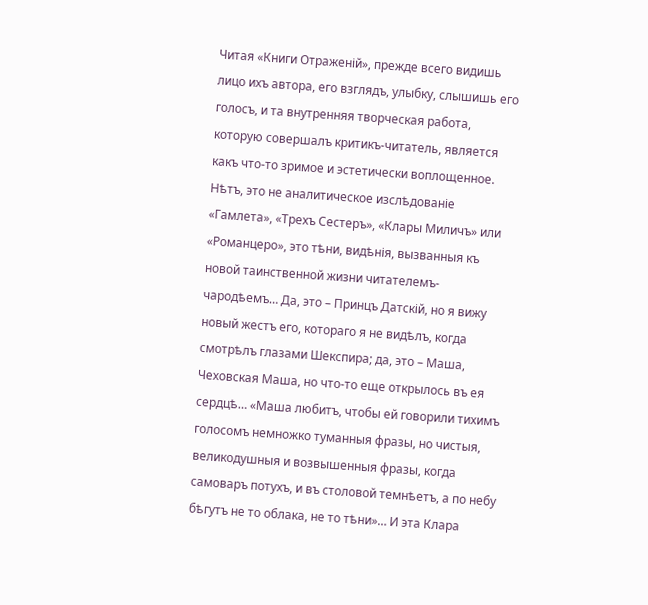Читая «Книги Отраженій», прежде всего видишь лицо ихъ автора, его взглядъ, улыбку, слышишь его голосъ, и та внутренняя творческая работа, которую совершалъ критикъ-читатель, является какъ что-то зримое и эстетически воплощенное. Нѣтъ, это не аналитическое изслѣдованіе «Гамлета», «Трехъ Сестеръ», «Клары Миличъ» или «Романцеро», это тѣни, видѣнія, вызванныя къ новой таинственной жизни читателемъ-чародѣемъ… Да, это – Принцъ Датскій, но я вижу новый жестъ его, котораго я не видѣлъ, когда смотрѣлъ глазами Шекспира; да, это – Маша, Чеховская Маша, но что-то еще открылось въ ея сердцѣ… «Маша любитъ, чтобы ей говорили тихимъ голосомъ немножко туманныя фразы, но чистыя, великодушныя и возвышенныя фразы, когда самоваръ потухъ, и въ столовой темнѣетъ, а по небу бѣгутъ не то облака, не то тѣни»… И эта Клара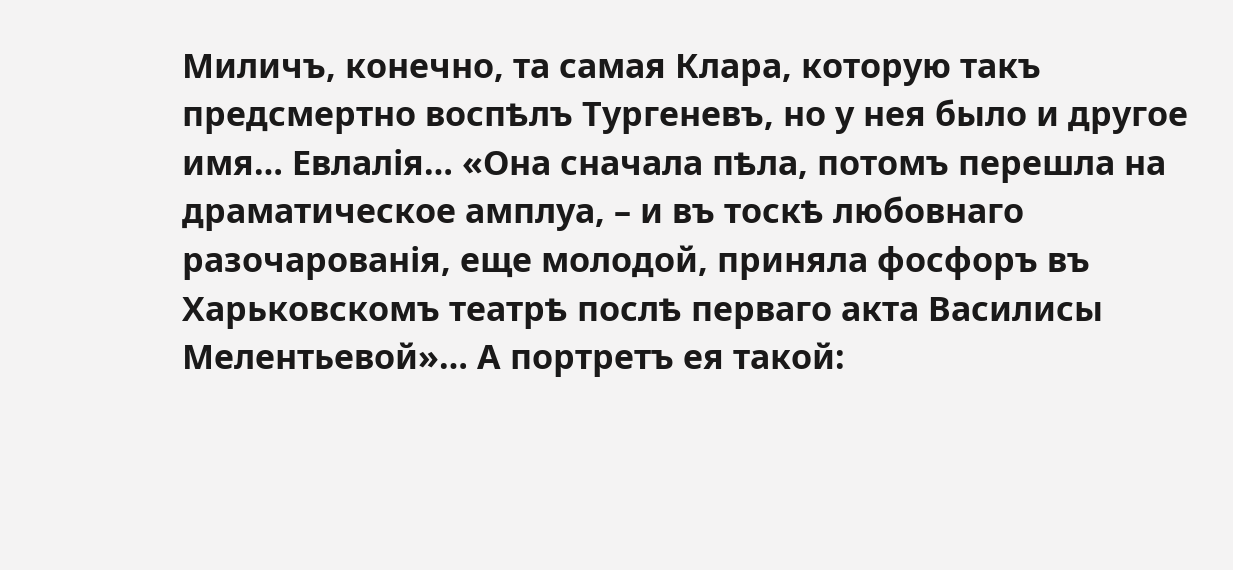Миличъ, конечно, та самая Клара, которую такъ предсмертно воспѣлъ Тургеневъ, но у нея было и другое имя… Евлалія… «Она сначала пѣла, потомъ перешла на драматическое амплуа, – и въ тоскѣ любовнаго разочарованія, еще молодой, приняла фосфоръ въ Харьковскомъ театрѣ послѣ перваго акта Василисы Мелентьевой»… А портретъ ея такой: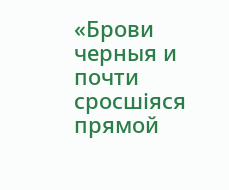«Брови черныя и почти сросшіяся прямой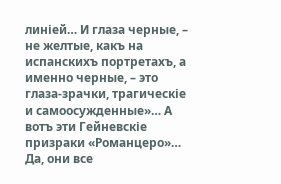линіей… И глаза черные, – не желтые, какъ на испанскихъ портретахъ, а именно черные, – это глаза-зрачки, трагическіе и самоосужденные»… А вотъ эти Гейневскіе призраки «Романцеро»… Да, они все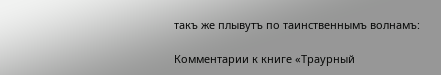такъ же плывутъ по таинственнымъ волнамъ:

Комментарии к книге «Траурный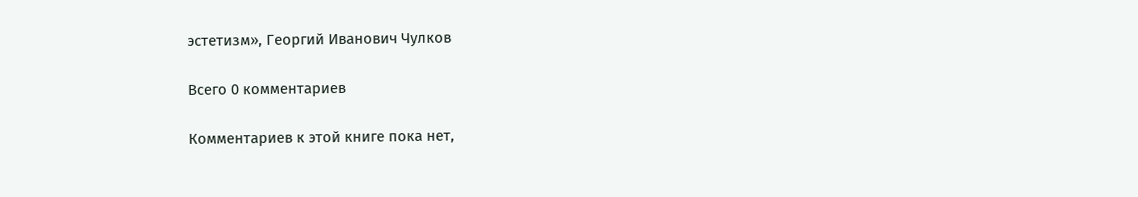эстетизм», Георгий Иванович Чулков

Всего 0 комментариев

Комментариев к этой книге пока нет,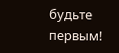будьте первым!